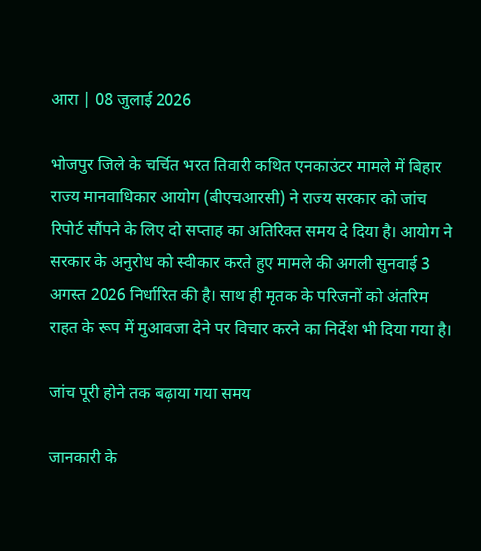आरा | 08 जुलाई 2026

भोजपुर जिले के चर्चित भरत तिवारी कथित एनकाउंटर मामले में बिहार राज्य मानवाधिकार आयोग (बीएचआरसी) ने राज्य सरकार को जांच रिपोर्ट सौंपने के लिए दो सप्ताह का अतिरिक्त समय दे दिया है। आयोग ने सरकार के अनुरोध को स्वीकार करते हुए मामले की अगली सुनवाई 3 अगस्त 2026 निर्धारित की है। साथ ही मृतक के परिजनों को अंतरिम राहत के रूप में मुआवजा देने पर विचार करने का निर्देश भी दिया गया है।

जांच पूरी होने तक बढ़ाया गया समय

जानकारी के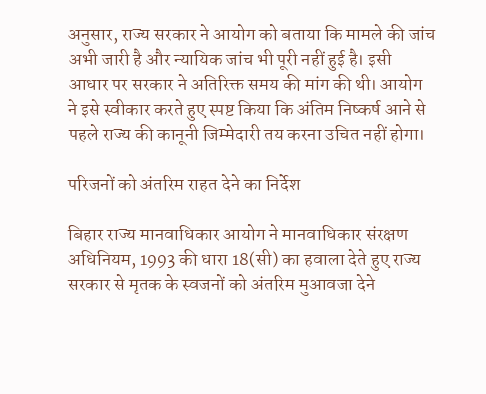अनुसार, राज्य सरकार ने आयोग को बताया कि मामले की जांच अभी जारी है और न्यायिक जांच भी पूरी नहीं हुई है। इसी आधार पर सरकार ने अतिरिक्त समय की मांग की थी। आयोग ने इसे स्वीकार करते हुए स्पष्ट किया कि अंतिम निष्कर्ष आने से पहले राज्य की कानूनी जिम्मेदारी तय करना उचित नहीं होगा।

परिजनों को अंतरिम राहत देने का निर्देश

बिहार राज्य मानवाधिकार आयोग ने मानवाधिकार संरक्षण अधिनियम, 1993 की धारा 18(सी) का हवाला देते हुए राज्य सरकार से मृतक के स्वजनों को अंतरिम मुआवजा देने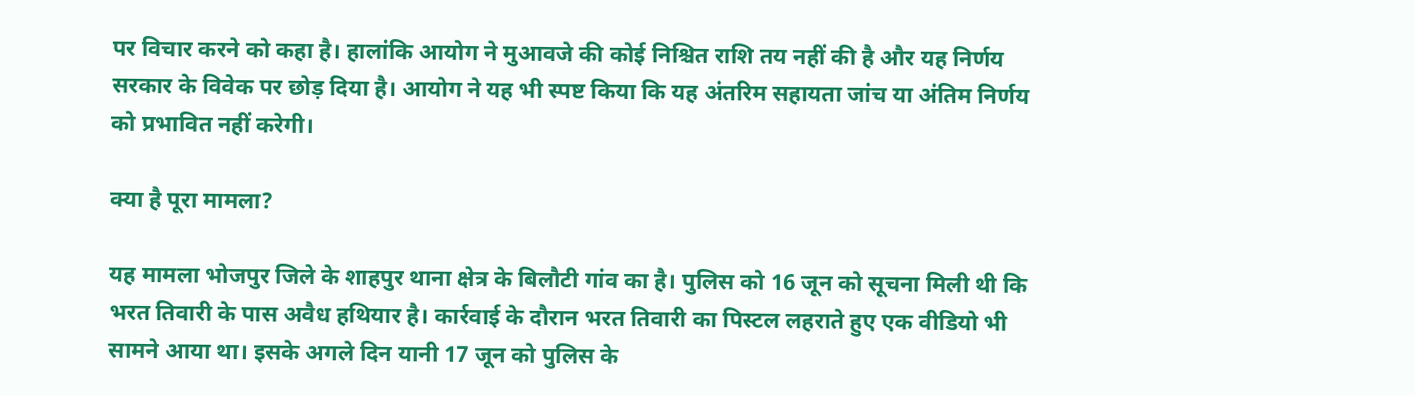पर विचार करने को कहा है। हालांकि आयोग ने मुआवजे की कोई निश्चित राशि तय नहीं की है और यह निर्णय सरकार के विवेक पर छोड़ दिया है। आयोग ने यह भी स्पष्ट किया कि यह अंतरिम सहायता जांच या अंतिम निर्णय को प्रभावित नहीं करेगी।

क्या है पूरा मामला?

यह मामला भोजपुर जिले के शाहपुर थाना क्षेत्र के बिलौटी गांव का है। पुलिस को 16 जून को सूचना मिली थी कि भरत तिवारी के पास अवैध हथियार है। कार्रवाई के दौरान भरत तिवारी का पिस्टल लहराते हुए एक वीडियो भी सामने आया था। इसके अगले दिन यानी 17 जून को पुलिस के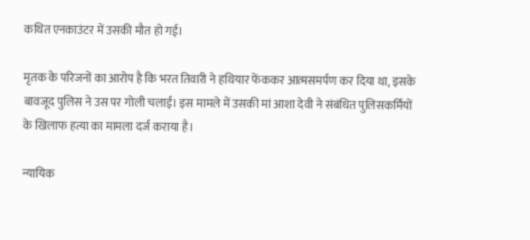कथित एनकाउंटर में उसकी मौत हो गई।

मृतक के परिजनों का आरोप है कि भरत तिवारी ने हथियार फेंककर आत्मसमर्पण कर दिया था, इसके बावजूद पुलिस ने उस पर गोली चलाई। इस मामले में उसकी मां आशा देवी ने संबंधित पुलिसकर्मियों के खिलाफ हत्या का मामला दर्ज कराया है।

न्यायिक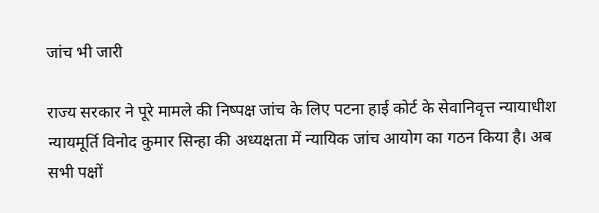जांच भी जारी

राज्य सरकार ने पूरे मामले की निष्पक्ष जांच के लिए पटना हाई कोर्ट के सेवानिवृत्त न्यायाधीश न्यायमूर्ति विनोद कुमार सिन्हा की अध्यक्षता में न्यायिक जांच आयोग का गठन किया है। अब सभी पक्षों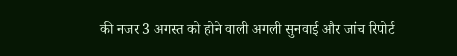की नजर 3 अगस्त को होने वाली अगली सुनवाई और जांच रिपोर्ट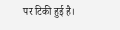पर टिकी हुई है।